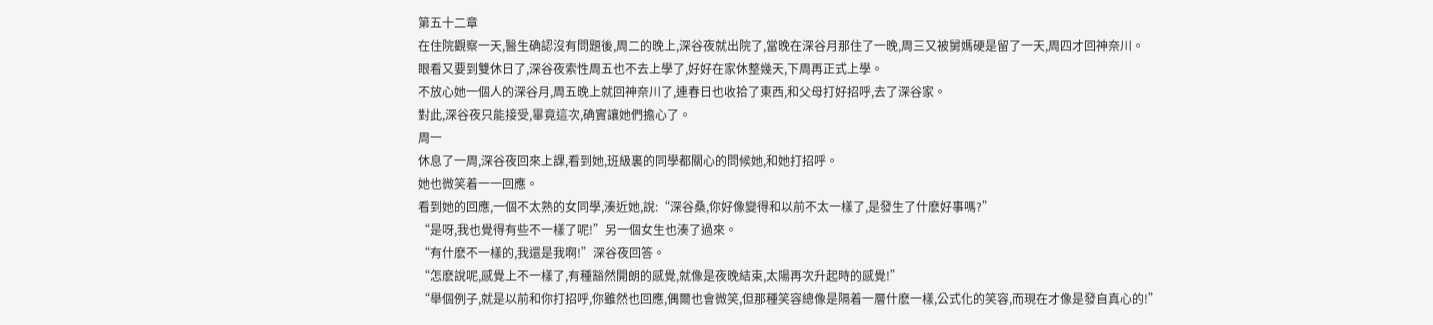第五十二章
在住院觀察一天,醫生确認沒有問題後,周二的晚上,深谷夜就出院了,當晚在深谷月那住了一晚,周三又被舅媽硬是留了一天,周四才回神奈川。
眼看又要到雙休日了,深谷夜索性周五也不去上學了,好好在家休整幾天,下周再正式上學。
不放心她一個人的深谷月,周五晚上就回神奈川了,連春日也收拾了東西,和父母打好招呼,去了深谷家。
對此,深谷夜只能接受,畢竟這次,确實讓她們擔心了。
周一
休息了一周,深谷夜回來上課,看到她,班級裏的同學都關心的問候她,和她打招呼。
她也微笑着一一回應。
看到她的回應,一個不太熟的女同學,湊近她,說:“深谷桑,你好像變得和以前不太一樣了,是發生了什麽好事嗎?”
“是呀,我也覺得有些不一樣了呢!”另一個女生也湊了過來。
“有什麽不一樣的,我還是我啊!”深谷夜回答。
“怎麽說呢,感覺上不一樣了,有種豁然開朗的感覺,就像是夜晚結束,太陽再次升起時的感覺!”
“舉個例子,就是以前和你打招呼,你雖然也回應,偶爾也會微笑,但那種笑容總像是隔着一層什麽一樣,公式化的笑容,而現在才像是發自真心的!”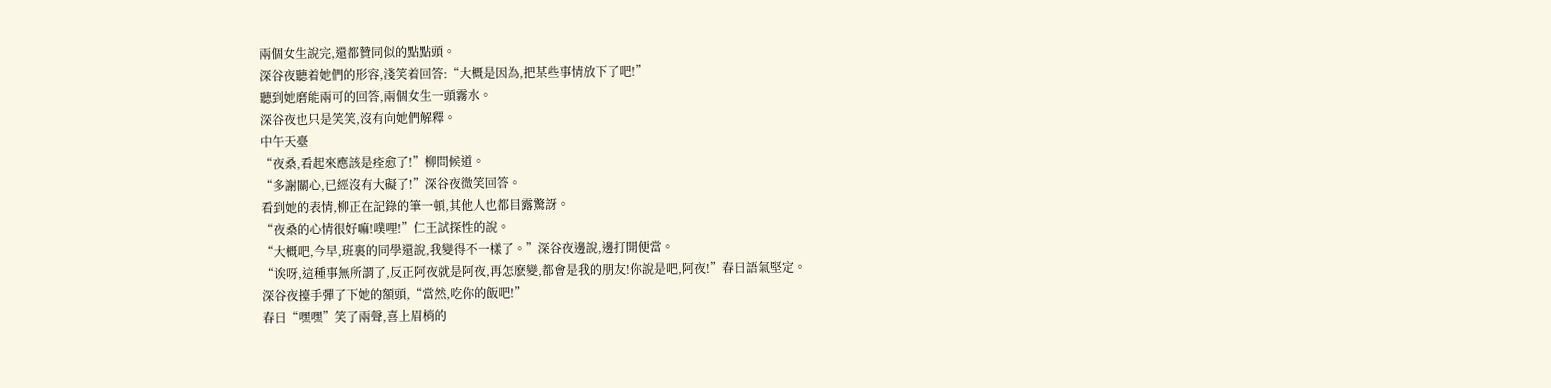兩個女生說完,還都贊同似的點點頭。
深谷夜聽着她們的形容,淺笑着回答:“大概是因為,把某些事情放下了吧!”
聽到她磨能兩可的回答,兩個女生一頭霧水。
深谷夜也只是笑笑,沒有向她們解釋。
中午天臺
“夜桑,看起來應該是痊愈了!”柳問候道。
“多謝關心,已經沒有大礙了!”深谷夜微笑回答。
看到她的表情,柳正在記錄的筆一頓,其他人也都目露驚訝。
“夜桑的心情很好嘛!噗哩!”仁王試探性的說。
“大概吧,今早,班裏的同學還說,我變得不一樣了。”深谷夜邊說,邊打開便當。
“诶呀,這種事無所謂了,反正阿夜就是阿夜,再怎麽變,都會是我的朋友!你說是吧,阿夜!”春日語氣堅定。
深谷夜擡手彈了下她的額頭,“當然,吃你的飯吧!”
春日“嘿嘿”笑了兩聲,喜上眉梢的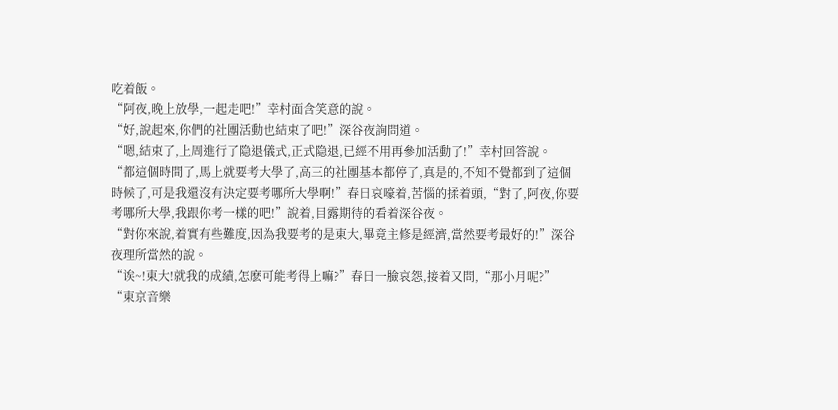吃着飯。
“阿夜,晚上放學,一起走吧!”幸村面含笑意的說。
“好,說起來,你們的社團活動也結束了吧!”深谷夜詢問道。
“嗯,結束了,上周進行了隐退儀式,正式隐退,已經不用再參加活動了!”幸村回答說。
“都這個時間了,馬上就要考大學了,高三的社團基本都停了,真是的,不知不覺都到了這個時候了,可是我還沒有決定要考哪所大學啊!”春日哀嚎着,苦惱的揉着頭,“對了,阿夜,你要考哪所大學,我跟你考一樣的吧!”說着,目露期待的看着深谷夜。
“對你來說,着實有些難度,因為我要考的是東大,畢竟主修是經濟,當然要考最好的!”深谷夜理所當然的說。
“诶~!東大!就我的成績,怎麽可能考得上嘛?”春日一臉哀怨,接着又問,“那小月呢?”
“東京音樂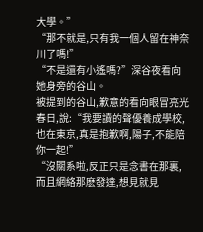大學。”
“那不就是,只有我一個人留在神奈川了嗎!”
“不是還有小遙嗎?”深谷夜看向她身旁的谷山。
被提到的谷山,歉意的看向眼冒亮光春日,說:“我要讀的聲優養成學校,也在東京,真是抱歉啊,陽子,不能陪你一起!”
“沒關系啦,反正只是念書在那裏,而且網絡那麽發達,想見就見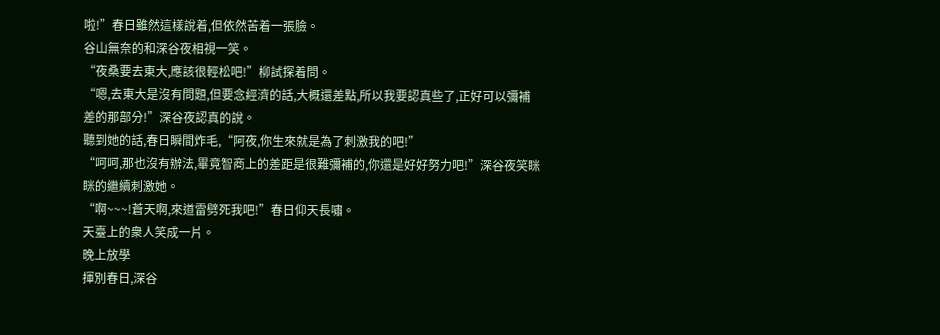啦!”春日雖然這樣說着,但依然苦着一張臉。
谷山無奈的和深谷夜相視一笑。
“夜桑要去東大,應該很輕松吧!”柳試探着問。
“嗯,去東大是沒有問題,但要念經濟的話,大概還差點,所以我要認真些了,正好可以彌補差的那部分!”深谷夜認真的說。
聽到她的話,春日瞬間炸毛,“阿夜,你生來就是為了刺激我的吧!”
“呵呵,那也沒有辦法,畢竟智商上的差距是很難彌補的,你還是好好努力吧!”深谷夜笑眯眯的繼續刺激她。
“啊~~~!蒼天啊,來道雷劈死我吧!”春日仰天長嘯。
天臺上的衆人笑成一片。
晚上放學
揮別春日,深谷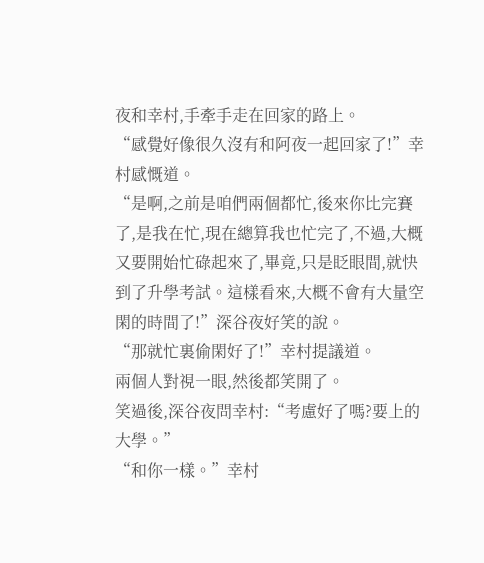夜和幸村,手牽手走在回家的路上。
“感覺好像很久沒有和阿夜一起回家了!”幸村感慨道。
“是啊,之前是咱們兩個都忙,後來你比完賽了,是我在忙,現在總算我也忙完了,不過,大概又要開始忙碌起來了,畢竟,只是眨眼間,就快到了升學考試。這樣看來,大概不會有大量空閑的時間了!”深谷夜好笑的說。
“那就忙裏偷閑好了!”幸村提議道。
兩個人對視一眼,然後都笑開了。
笑過後,深谷夜問幸村:“考慮好了嗎?要上的大學。”
“和你一樣。”幸村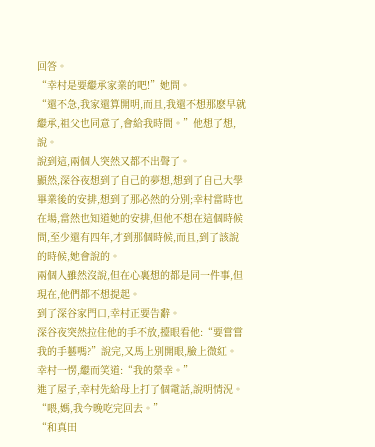回答。
“幸村是要繼承家業的吧!”她問。
“還不急,我家還算開明,而且,我還不想那麽早就繼承,祖父也同意了,會給我時間。”他想了想,說。
說到這,兩個人突然又都不出聲了。
顯然,深谷夜想到了自己的夢想,想到了自己大學畢業後的安排,想到了那必然的分別;幸村當時也在場,當然也知道她的安排,但他不想在這個時候問,至少還有四年,才到那個時候,而且,到了該說的時候,她會說的。
兩個人雖然沒說,但在心裏想的都是同一件事,但現在,他們都不想提起。
到了深谷家門口,幸村正要告辭。
深谷夜突然拉住他的手不放,擡眼看他:“要嘗嘗我的手藝嗎?”說完,又馬上別開眼,臉上微紅。
幸村一愣,繼而笑道:“我的榮幸。”
進了屋子,幸村先給母上打了個電話,說明情況。
“喂,媽,我今晚吃完回去。”
“和真田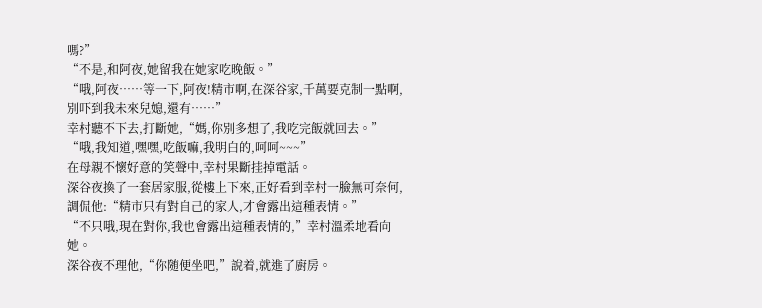嗎?”
“不是,和阿夜,她留我在她家吃晚飯。”
“哦,阿夜……等一下,阿夜!精市啊,在深谷家,千萬要克制一點啊,別吓到我未來兒媳,還有……”
幸村聽不下去,打斷她,“媽,你別多想了,我吃完飯就回去。”
“哦,我知道,嘿嘿,吃飯嘛,我明白的,呵呵~~~”
在母親不懷好意的笑聲中,幸村果斷挂掉電話。
深谷夜換了一套居家服,從樓上下來,正好看到幸村一臉無可奈何,調侃他:“精市只有對自己的家人,才會露出這種表情。”
“不只哦,現在對你,我也會露出這種表情的,”幸村溫柔地看向她。
深谷夜不理他,“你随便坐吧,”說着,就進了廚房。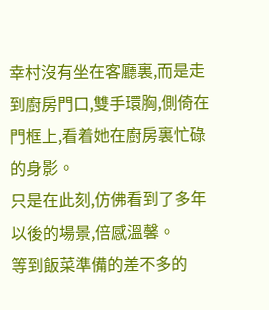幸村沒有坐在客廳裏,而是走到廚房門口,雙手環胸,側倚在門框上,看着她在廚房裏忙碌的身影。
只是在此刻,仿佛看到了多年以後的場景,倍感溫馨。
等到飯菜準備的差不多的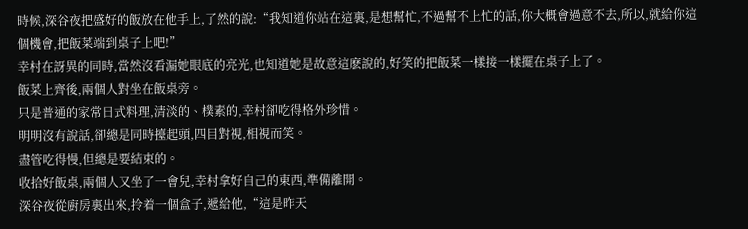時候,深谷夜把盛好的飯放在他手上,了然的說:“我知道你站在這裏,是想幫忙,不過幫不上忙的話,你大概會過意不去,所以,就給你這個機會,把飯菜端到桌子上吧!”
幸村在訝異的同時,當然沒看漏她眼底的亮光,也知道她是故意這麽說的,好笑的把飯菜一樣接一樣擺在桌子上了。
飯菜上齊後,兩個人對坐在飯桌旁。
只是普通的家常日式料理,清淡的、樸素的,幸村卻吃得格外珍惜。
明明沒有說話,卻總是同時擡起頭,四目對視,相視而笑。
盡管吃得慢,但總是要結束的。
收拾好飯桌,兩個人又坐了一會兒,幸村拿好自己的東西,準備離開。
深谷夜從廚房裏出來,拎着一個盒子,遞給他,“這是昨天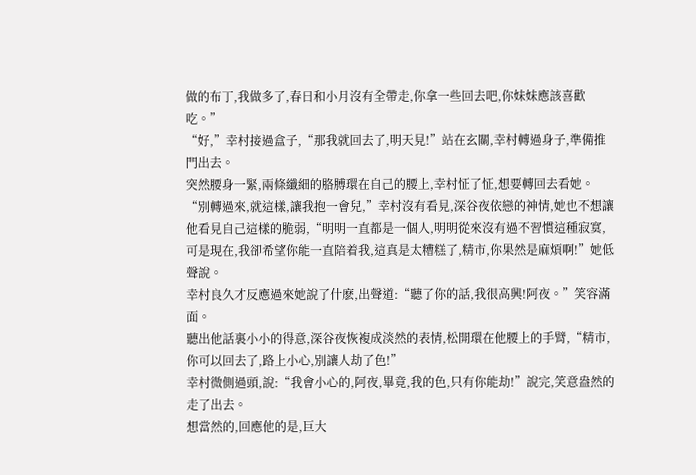做的布丁,我做多了,春日和小月沒有全帶走,你拿一些回去吧,你妹妹應該喜歡吃。”
“好,”幸村接過盒子,“那我就回去了,明天見!”站在玄關,幸村轉過身子,準備推門出去。
突然腰身一緊,兩條纖細的胳膊環在自己的腰上,幸村怔了怔,想要轉回去看她。
“別轉過來,就這樣,讓我抱一會兒,”幸村沒有看見,深谷夜依戀的神情,她也不想讓他看見自己這樣的脆弱,“明明一直都是一個人,明明從來沒有過不習慣這種寂寞,可是現在,我卻希望你能一直陪着我,這真是太糟糕了,精市,你果然是麻煩啊!”她低聲說。
幸村良久才反應過來她說了什麽,出聲道:“聽了你的話,我很高興!阿夜。”笑容滿面。
聽出他話裏小小的得意,深谷夜恢複成淡然的表情,松開環在他腰上的手臂,“精市,你可以回去了,路上小心,別讓人劫了色!”
幸村微側過頭,說:“我會小心的,阿夜,畢竟,我的色,只有你能劫!”說完,笑意盎然的走了出去。
想當然的,回應他的是,巨大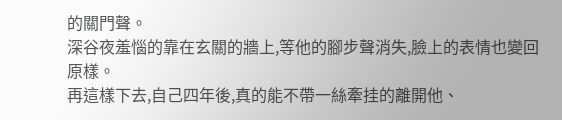的關門聲。
深谷夜羞惱的靠在玄關的牆上,等他的腳步聲消失,臉上的表情也變回原樣。
再這樣下去,自己四年後,真的能不帶一絲牽挂的離開他、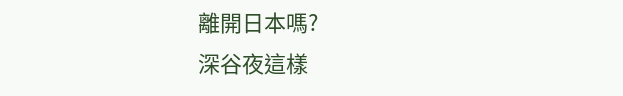離開日本嗎?
深谷夜這樣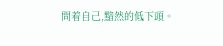問着自己,黯然的低下頭。